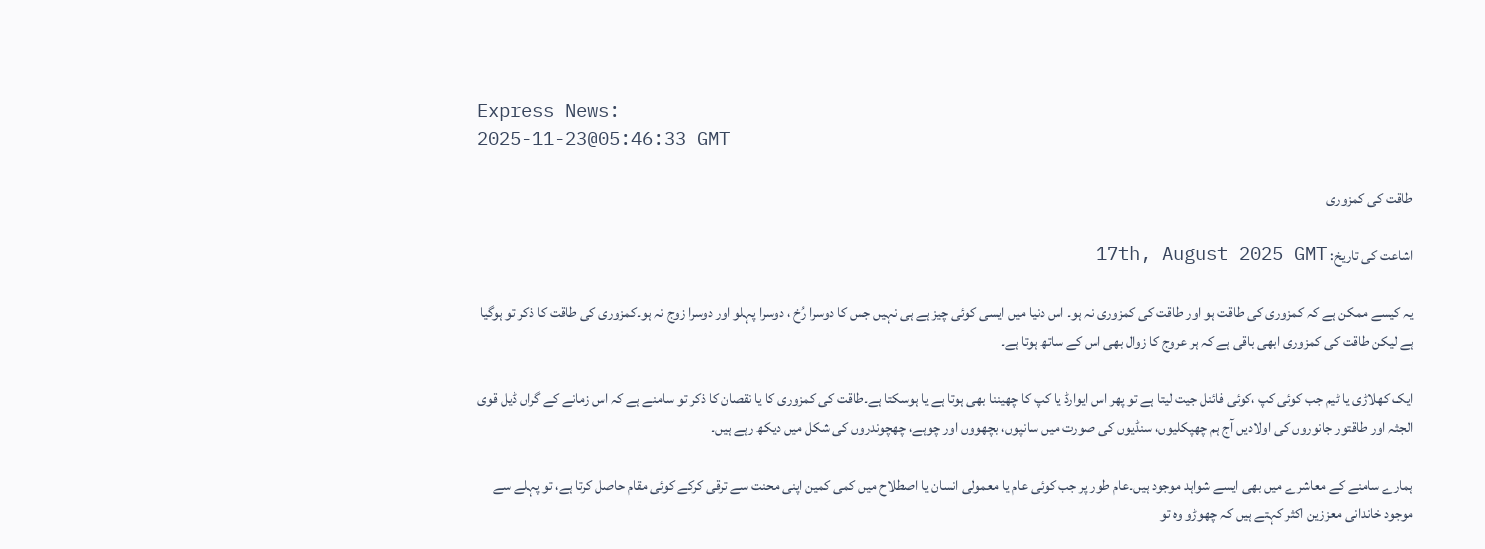Express News:
2025-11-23@05:46:33 GMT

طاقت کی کمزوری

اشاعت کی تاریخ: 17th, August 2025 GMT

یہ کیسے ممکن ہے کہ کمزوری کی طاقت ہو اور طاقت کی کمزوری نہ ہو۔ اس دنیا میں ایسی کوئی چیز ہے ہی نہیں جس کا دوسرا رُخ ، دوسرا پہلو اور دوسرا زوج نہ ہو۔کمزوری کی طاقت کا ذکر تو ہوگیا ہے لیکن طاقت کی کمزوری ابھی باقی ہے کہ ہر عروج کا زوال بھی اس کے ساتھ ہوتا ہے۔

ایک کھلاڑی یا ٹیم جب کوئی کپ ،کوئی فائنل جیت لیتا ہے تو پھر اس ایوارڈ یا کپ کا چھیننا بھی ہوتا ہے یا ہوسکتا ہے۔طاقت کی کمزوری کا یا نقصان کا ذکر تو سامنے ہے کہ اس زمانے کے گراں ڈیل قوی الجثہ اور طاقتور جانوروں کی اولادیں آج ہم چھپکلیوں، سنڈیوں کی صورت میں سانپوں، بچھووں اور چوہے، چھچوندروں کی شکل میں دیکھ رہے ہیں۔

ہمارے سامنے کے معاشرے میں بھی ایسے شواہد موجود ہیں۔عام طور پر جب کوئی عام یا معمولی انسان یا اصطلاح میں کمی کمین اپنی محنت سے ترقی کرکے کوئی مقام حاصل کرتا ہے، تو پہلے سے موجود خاندانی معززین اکثر کہتے ہیں کہ چھوڑو وہ تو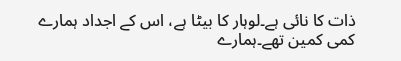ذات کا نائی ہے۔لوہار کا بیٹا ہے، اس کے اجداد ہمارے کمی کمین تھے۔ہمارے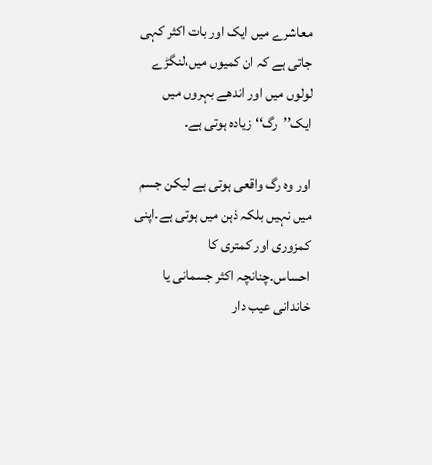معاشرے میں ایک اور بات اکثر کہی جاتی ہے کہ ان کمیوں میں،لنگڑے لولوں میں اور اندھے بہروں میں ایک’’رگ‘‘ زیادہ ہوتی ہے۔

اور وہ رگ واقعی ہوتی ہے لیکن جسم میں نہیں بلکہ ذہن میں ہوتی ہے۔اپنی کمزوری اور کمتری کا احساس۔چنانچہ اکثر جسمانی یا خاندانی عیب دار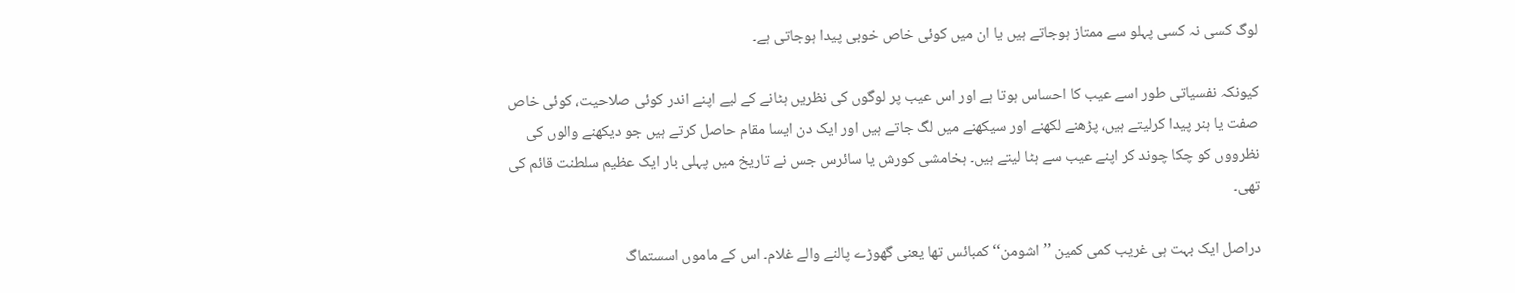لوگ کسی نہ کسی پہلو سے ممتاز ہوجاتے ہیں یا ان میں کوئی خاص خوبی پیدا ہوجاتی ہے۔

کیونکہ نفسیاتی طور اسے عیب کا احساس ہوتا ہے اور اس عیب پر لوگوں کی نظریں ہٹانے کے لیے اپنے اندر کوئی صلاحیت، کوئی خاص صفت یا ہنر پیدا کرلیتے ہیں، پڑھنے لکھنے اور سیکھنے میں لگ جاتے ہیں اور ایک دن ایسا مقام حاصل کرتے ہیں جو دیکھنے والوں کی نظرووں کو چکا چوند کر اپنے عیب سے ہٹا لیتے ہیں۔ ہخامشی کورش یا سائرس جس نے تاریخ میں پہلی بار ایک عظیم سلطنت قائم کی تھی۔

دراصل ایک بہت ہی غریب کمی کمین ’’اشومن‘‘ کمبائس تھا یعنی گھوڑے پالنے والے غلام۔ اس کے ماموں اسستماگ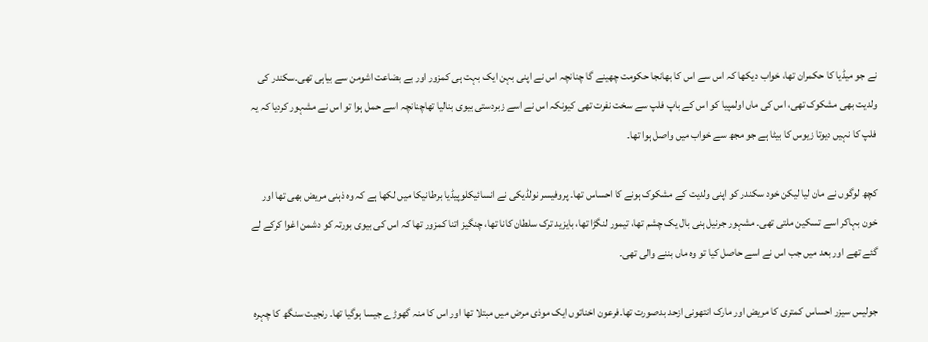نے جو میڈیا کا حکمران تھا، خواب دیکھا کہ اس سے اس کا بھانجا حکومت چھینے گا چنانچہ اس نے اپنی بہن ایک بہت ہی کمزور اور بے بضاعت اشومن سے بیاہی تھی۔سکندر کی ولدیت بھی مشکوک تھی، اس کی ماں اولمپیا کو اس کے باپ فلپ سے سخت نفرت تھی کیونکہ اس نے اسے زبردستی بیوی بنالیا تھاچنانچہ اسے حمل ہوا تو اس نے مشہور کردیا کہ یہ فلپ کا نہیں دیوتا زیوس کا بیٹا ہے جو مجھ سے خواب میں واصل ہوا تھا۔

کچھ لوگوں نے مان لیا لیکن خود سکندر کو اپنی ولدیت کے مشکوک ہونے کا احساس تھا۔ پروفیسر نولڈیکی نے انسائیکلوپیڈیا برطانیکا میں لکھا ہے کہ وہ ذہنی مریض بھی تھا اور خون بہاکر اسے تسکین ملتی تھی۔ مشہور جرنیل ہنی بال یک چشم تھا، تیمور لنگڑا تھا، بایزید ترک سلطان کانا تھا، چنگیز اتنا کمزور تھا کہ اس کی بیوی بورتہ کو دشمن اغوا کرکے لے گئے تھے اور بعد میں جب اس نے اسے حاصل کیا تو وہ ماں بننے والی تھی۔

جولیس سیزر احساس کمتری کا مریض اور مارک انتھونی ازحد بدصورت تھا۔فرعون اخناتوں ایک موذی مرض میں مبتلا تھا اور اس کا منہ گھوڑے جیسا ہوگیا تھا۔ رنجیت سنگھ کا چہرہ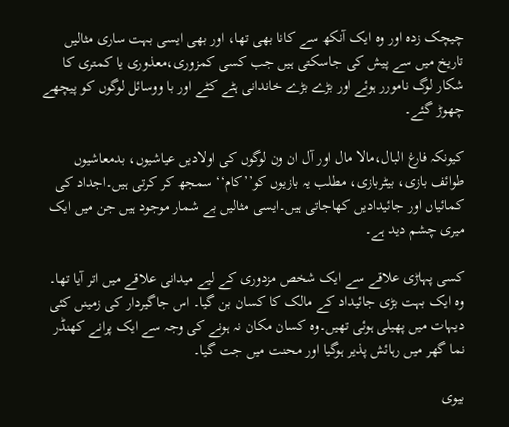چیچک زدہ اور وہ ایک آنکھ سے کانا بھی تھا، اور بھی ایسی بہت ساری مثالیں تاریخ میں سے پیش کی جاسکتی ہیں جب کسی کمزوری،معذوری یا کمتری کا شکار لوگ نامورر ہوئے اور بڑے بڑے خاندانی ہٹے کٹے اور با ووسائل لوگوں کو پیچھے چھوڑ گئے۔

کیونکہ فارغ البال،مالا مال اور آل ان ون لوگوں کی اولادیں عیاشیوں، بدمعاشیوں طوائف بازی، بیٹربازی، مطلب یہ بازیوں کو’’کام‘‘ سمجھ کر کرتی ہیں۔اجداد کی کمائیاں اور جائیدادیں کھاجاتی ہیں۔ایسی مثالیں بے شمار موجود ہیں جن میں ایک میری چشم دید ہے۔

کسی پہاڑی علاقے سے ایک شخص مزدوری کے لیے میدانی علاقے میں اتر آیا تھا۔ وہ ایک بہت بڑی جائیداد کے مالک کا کسان بن گیا۔ اس جاگیردار کی زمینں کئی دیہات میں پھیلی ہوئی تھیں۔وہ کسان مکان نہ ہونے کی وجہ سے ایک پرانے کھنڈر نما گھر میں رہائش پذیر ہوگیا اور محنت میں جت گیا۔

بیوی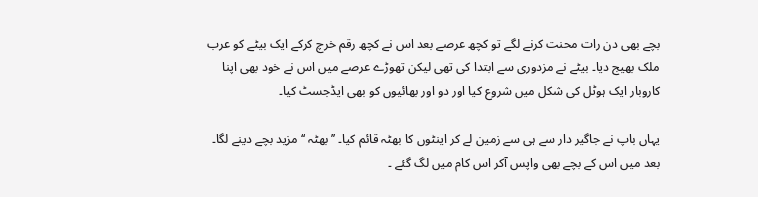بچے بھی دن رات محنت کرنے لگے تو کچھ عرصے بعد اس نے کچھ رقم خرچ کرکے ایک بیٹے کو عرب ملک بھیج دیا۔ بیٹے نے مزدوری سے ابتدا کی تھی لیکن تھوڑے عرصے میں اس نے خود بھی اپنا کاروبار ایک ہوٹل کی شکل میں شروع کیا اور دو اور بھائیوں کو بھی ایڈجسٹ کیا۔

یہاں باپ نے جاگیر دار سے ہی سے زمین لے کر اینٹوں کا بھٹہ قائم کیا۔ ’’بھٹہ ‘‘مزید بچے دینے لگا۔ بعد میں اس کے بچے بھی واپس آکر اس کام میں لگ گئے ۔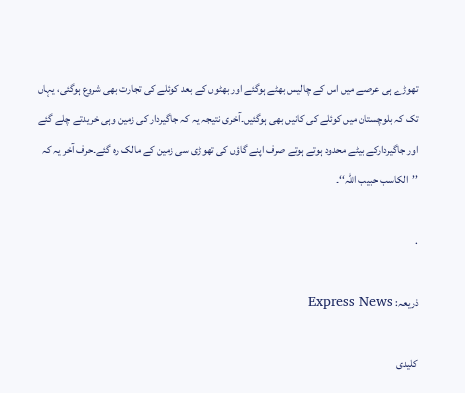تھوڑے ہی عرصے میں اس کے چالیس بھٹے ہوگئے اور بھٹوں کے بعد کوئلے کی تجارت بھی شروع ہوگئی، یہاں تک کہ بلوچستان میں کوئلے کی کانیں بھی ہوگئیں۔آخری نتیجہ یہ کہ جاگیردار کی زمین وہی خریدتے چلے گئے اور جاگیردارکے بیٹے محدود ہوتے ہوتے صرف اپنے گاؤں کی تھوڑی سی زمین کے مالک رہ گئے۔حرف آخر یہ کہ ’’الکاسب حبیب اللہ‘‘۔

.

ذریعہ: Express News

کلیدی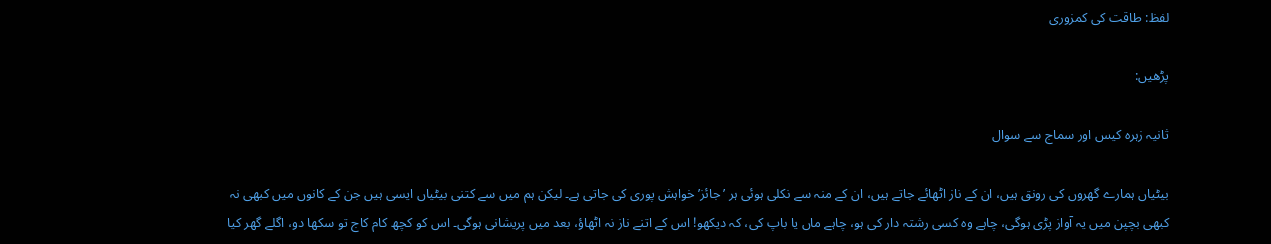لفظ: طاقت کی کمزوری

پڑھیں:

ثانیہ زہرہ کیس اور سماج سے سوال

بیٹیاں ہمارے گھروں کی رونق ہیں، ان کے ناز اٹھائے جاتے ہیں، ان کے منہ سے نکلی ہوئی ہر ’جائز’ خواہش پوری کی جاتی ہے۔ لیکن ہم میں سے کتنی بیٹیاں ایسی ہیں جن کے کانوں میں کبھی نہ کبھی بچپن میں یہ آواز پڑی ہوگی، چاہے وہ کسی رشتہ دار کی ہو، چاہے ماں یا باپ کی، کہ دیکھو! اس کے اتنے ناز نہ اٹھاؤ، بعد میں پریشانی ہوگی۔ اس کو کچھ کام کاج تو سکھا دو، اگلے گھر کیا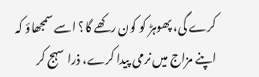کرے گی، پھوہڑ کو کون رکھے گا؟ اسے سمجھاؤ کہ اپنے مزاج میں نرمی پیدا کرے، ذرا سہج کر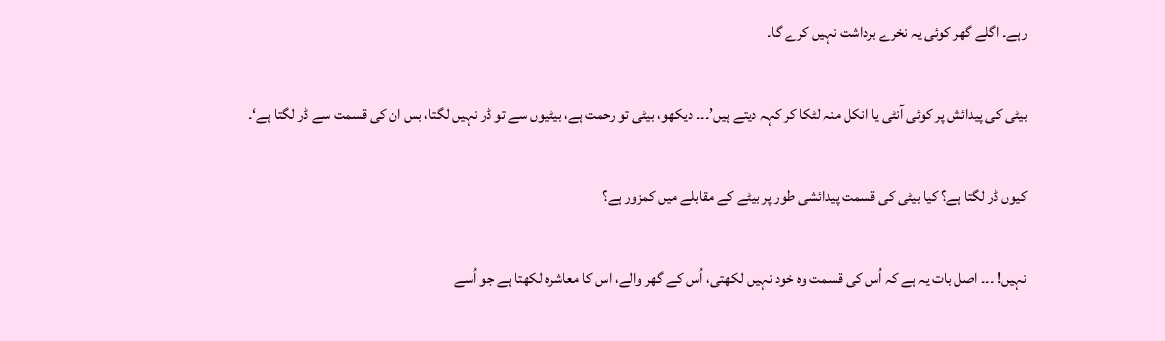رہے۔ اگلے گھر کوئی یہ نخرے برداشت نہیں کرے گا۔

بیٹی کی پیدائش پر کوئی آنٹی یا انکل منہ لٹکا کر کہہ دیتے ہیں’۔۔۔ دیکھو، بیٹی تو رحمت ہے، بیٹیوں سے تو ڈر نہیں لگتا، بس ان کی قسمت سے ڈر لگتا ہے‘۔

کیوں ڈر لگتا ہے؟ کیا بیٹی کی قسمت پیدائشی طور پر بیٹے کے مقابلے میں کمزور ہے؟

نہیں! ۔۔۔ اصل بات یہ ہے کہ اُس کی قسمت وہ خود نہیں لکھتی، اُس کے گھر والے، اس کا معاشرہ لکھتا ہے جو اُسے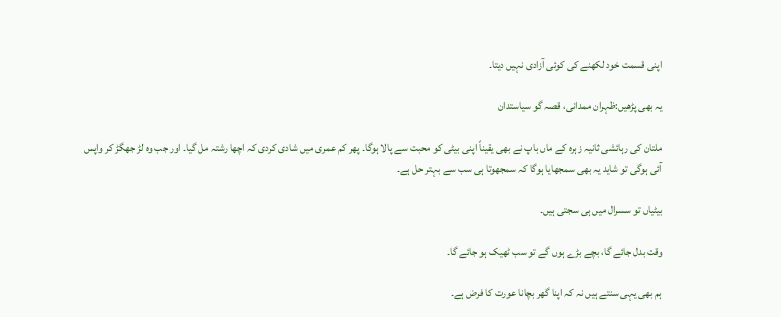اپنی قسمت خود لکھنے کی کوئی آزادی نہیں دیتا۔

یہ بھی پڑھیں:ظہران ممدانی، قصہ گو سیاستدان

ملتان کی رہائشی ثانیہ زہرہ کے ماں باپ نے بھی یقیناً اپنی بیٹی کو محبت سے پالا ہوگا۔ پھر کم عمری میں شادی کردی کہ اچھا رشتہ مل گیا۔ اور جب وہ لڑ جھگڑ کر واپس آئی ہوگی تو شاید یہ بھی سمجھایا ہوگا کہ سمجھوتا ہی سب سے بہتر حل ہے۔

بیٹیاں تو سسرال میں ہی سجتی ہیں۔

وقت بدل جائے گا، بچے بڑے ہوں گے تو سب ٹھیک ہو جائے گا۔

ہم بھی یہی سنتے ہیں نہ کہ اپنا گھر بچانا عورت کا فرض ہے۔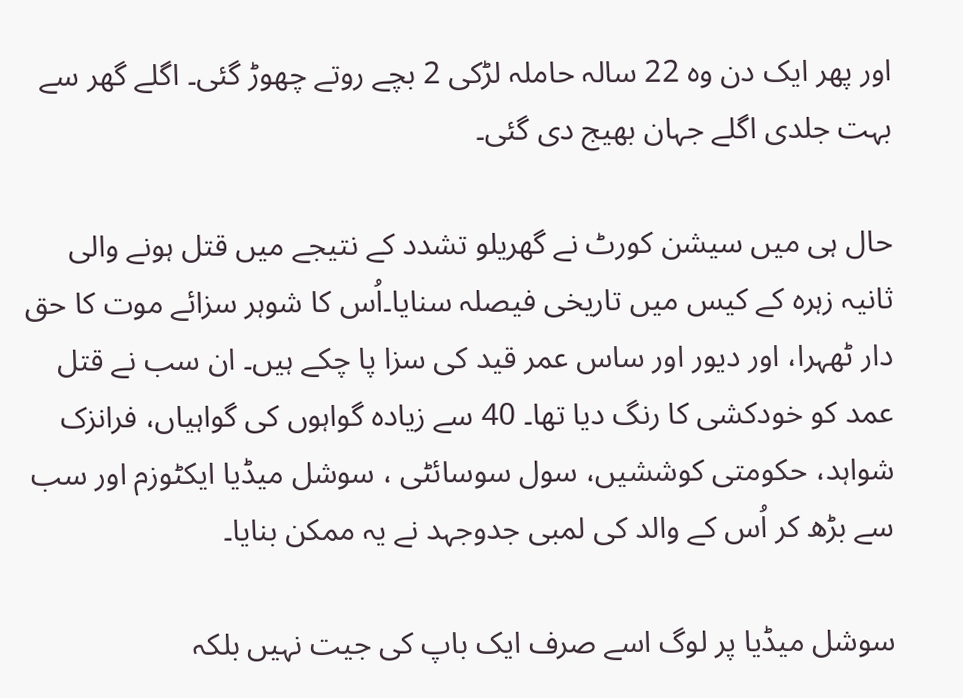اور پھر ایک دن وہ 22 سالہ حاملہ لڑکی 2 بچے روتے چھوڑ گئی۔ اگلے گھر سے بہت جلدی اگلے جہان بھیج دی گئی۔

حال ہی میں سیشن کورٹ نے گھریلو تشدد کے نتیجے میں قتل ہونے والی ثانیہ زہرہ کے کیس میں تاریخی فیصلہ سنایا۔اُس کا شوہر سزائے موت کا حق دار ٹھہرا، اور دیور اور ساس عمر قید کی سزا پا چکے ہیں۔ ان سب نے قتل عمد کو خودکشی کا رنگ دیا تھا۔ 40 سے زیادہ گواہوں کی گواہیاں، فرانزک شواہد، حکومتی کوششیں، سول سوسائٹی ، سوشل میڈیا ایکٹوزم اور سب سے بڑھ کر اُس کے والد کی لمبی جدوجہد نے یہ ممکن بنایا۔

سوشل میڈیا پر لوگ اسے صرف ایک باپ کی جیت نہیں بلکہ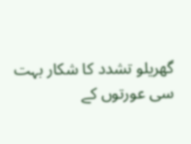گھریلو تشدد کا شکار بہت سی عورتوں کے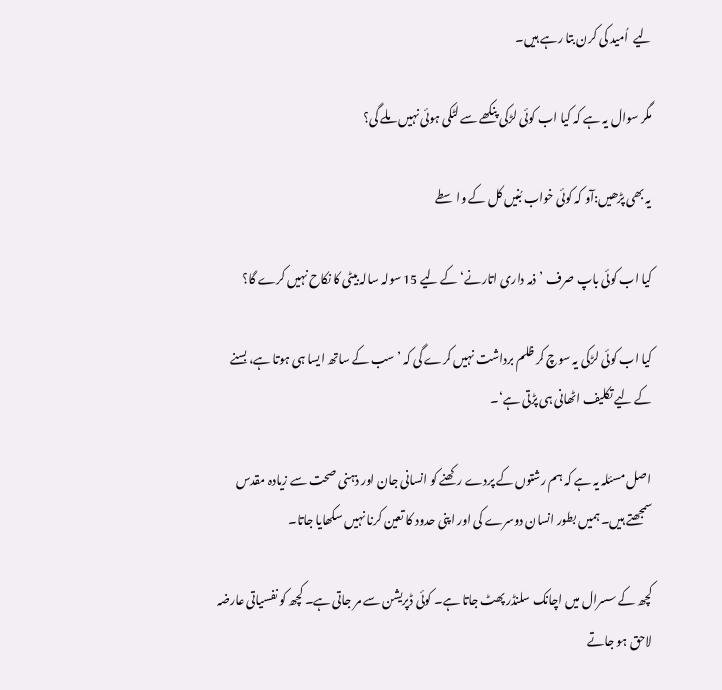لیے  اُمید کی کرن بتا رہے ہیں۔

مگر سوال یہ ہے کہ کیا اب کوئی لڑکی پنکھے سے لٹکی ہوئی نہیں ملے گی؟

یہ بھی پڑھیں:آو کہ کوئی خواب بُنیں کل کے واسطے

کیا اب کوئی باپ صرف ’ذمہ داری اتارنے‘ کے لیے 15 سولہ سالہ بیٹی کا نکاح نہیں کرے گا؟

کیا اب کوئی لڑکی یہ سوچ کر ظلم برداشت نہیں کرے گی کہ ’سب کے ساتھ ایسا ہی ہوتا ہے، بسنے کے لیے تکلیف اٹھانی ہی پڑتی ہے‘۔

اصل مسئلہ یہ ہے کہ ہم رشتوں کے پردے رکھنے کو انسانی جان اور ذہنی صحت سے زیادہ مقدس سمجھتے ہیں۔ ہمیں بطور انسان دوسرے کی اور اپنی حدود کا تعین کرنا نہیں سکھایا جاتا۔

کچھ کے سسرال میں اچانک سلنڈر پھٹ جاتا ہے۔ کوئی ڈپریشن سے مر جاتی ہے۔ کچھ کو نفسیاتی عارضہ لاحق ہو جاتے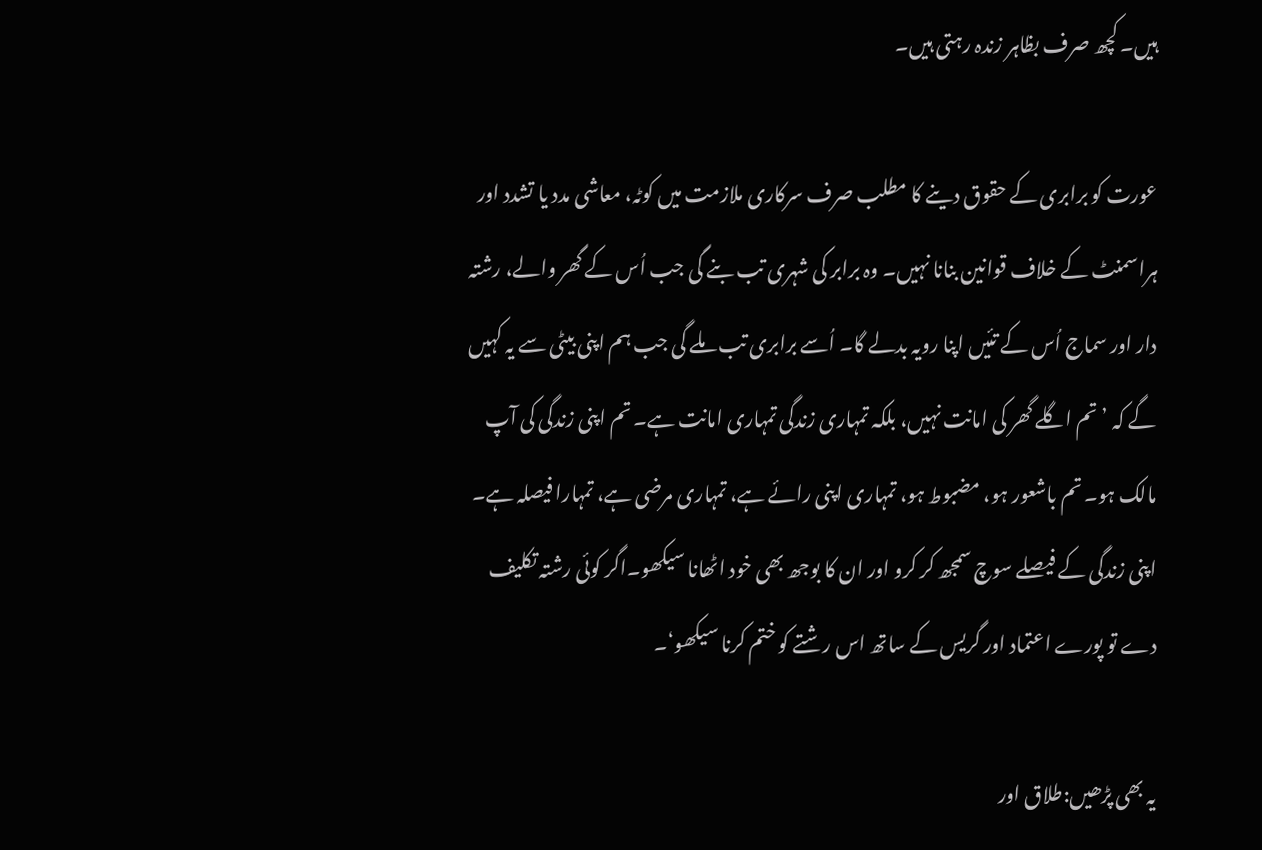ہیں۔ کچھ صرف بظاہر زندہ رہتی ہیں۔

عورت کو برابری کے حقوق دینے کا مطلب صرف سرکاری ملازمت میں کوٹہ، معاشی مدد یا تشدد اور ہراسمنٹ کے خلاف قوانین بنانا نہیں۔ وہ برابر کی شہری تب بنے گی جب اُس کے گھر والے، رشتہ دار اور سماج اُس کے تئیں اپنا رویہ بدلے گا۔ اُسے برابری تب ملے گی جب ہم اپنی بیٹی سے یہ کہیں گے کہ ’تم اگلے گھر کی امانت نہیں، بلکہ تمہاری زندگی تمہاری امانت ہے۔ تم اپنی زندگی کی آپ مالک ہو۔ تم باشعور ہو، مضبوط ہو، تمہاری اپنی رائے ہے، تمہاری مرضی ہے، تمہارا فیصلہ ہے۔ اپنی زندگی کے فیصلے سوچ سمجھ کر کرو اور ان کا بوجھ بھی خود اٹھانا سیکھو۔اگر کوئی رشتہ تکلیف دے تو پورے اعتماد اور گریس کے ساتھ اس رشتے کو ختم کرنا سیکھو‘۔

یہ بھی پڑھیں:طلاق اور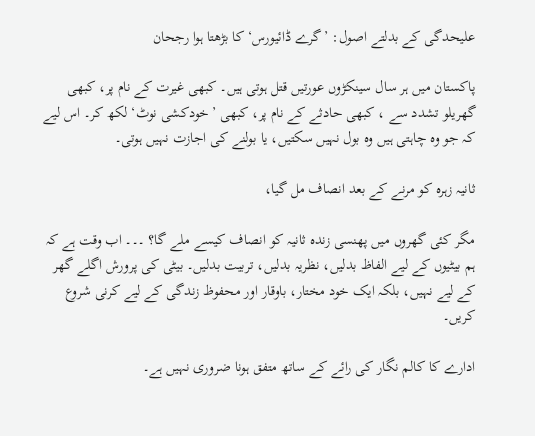علیحدگی کے بدلتے اصول: ’گرے ڈائیورس‘ کا بڑھتا ہوا رجحان

پاکستان میں ہر سال سینکڑوں عورتیں قتل ہوتی ہیں۔ کبھی غیرت کے نام پر، کبھی گھریلو تشدد سے ، کبھی حادثے کے نام پر، کبھی ’خودکشی نوٹ‘ لکھ کر۔ اس لیے کہ جو وہ چاہتی ہیں وہ بول نہیں سکتیں، یا بولنے کی اجازت نہیں ہوتی۔

ثانیہ زہرہ کو مرنے کے بعد انصاف مل گیا،

مگر کئی گھروں میں پھنسی زندہ ثانیہ کو انصاف کیسے ملے گا؟ ۔۔۔ اب وقت ہے کہ ہم بیٹیوں کے لیے الفاظ بدلیں، نظریہ بدلیں، تربیت بدلیں۔ بیٹی کی پرورش اگلے گھر کے لیے نہیں، بلکہ ایک خود مختار، باوقار اور محفوظ زندگی کے لیے کرنی شروع کریں۔

ادارے کا کالم نگار کی رائے کے ساتھ متفق ہونا ضروری نہیں ہے۔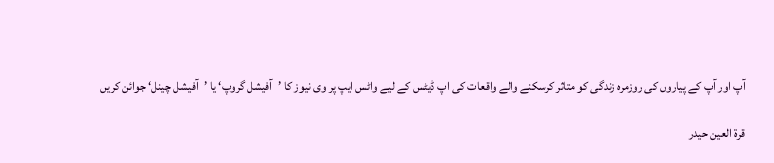آپ اور آپ کے پیاروں کی روزمرہ زندگی کو متاثر کرسکنے والے واقعات کی اپ ڈیٹس کے لیے واٹس ایپ پر وی نیوز کا ’آفیشل گروپ‘ یا ’آفیشل چینل‘ جوائن کریں

قرۃ العین حیدر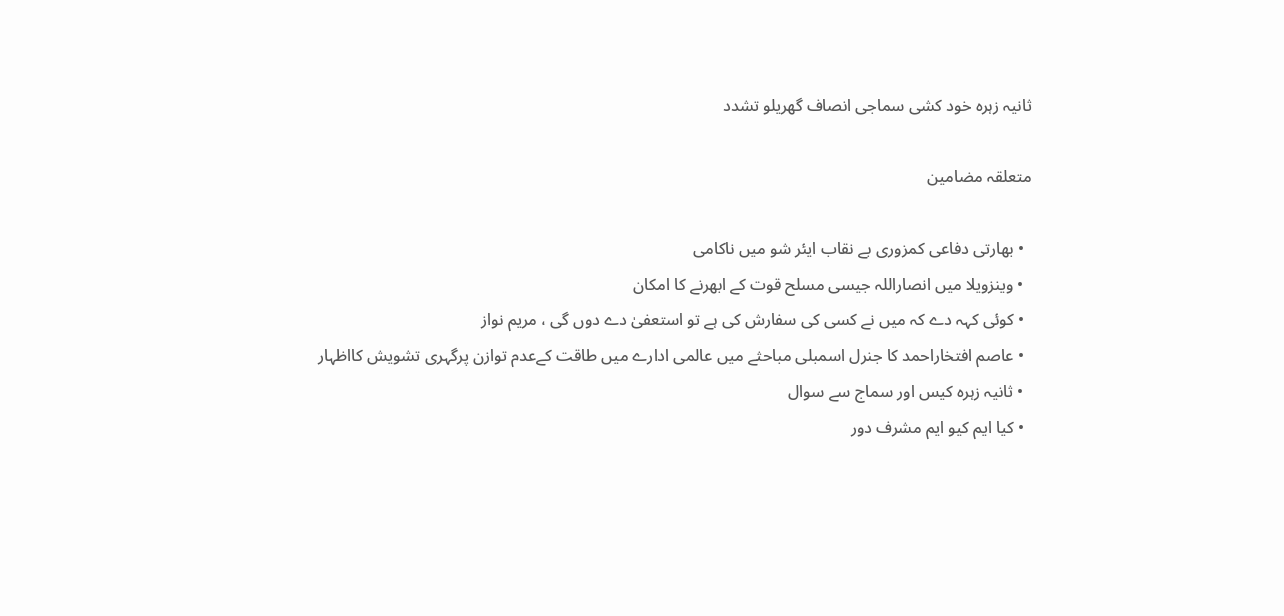ثانیہ زہرہ خود کشی سماجی انصاف گھریلو تشدد

متعلقہ مضامین

  • بھارتی دفاعی کمزوری بے نقاب ایئر شو میں ناکامی
  • وینزویلا میں انصاراللہ جیسی مسلح قوت کے ابھرنے کا امکان
  • کوئی کہہ دے کہ میں نے کسی کی سفارش کی ہے تو استعفیٰ دے دوں گی ، مریم نواز
  • عاصم افتخاراحمد کا جنرل اسمبلی مباحثے میں عالمی ادارے میں طاقت کےعدم توازن پرگہری تشویش کااظہار
  • ثانیہ زہرہ کیس اور سماج سے سوال
  • کیا ایم کیو ایم مشرف دور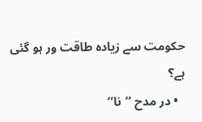حکومت سے زیادہ طاقت ور ہو گئی ہے؟
  • در مدح ’’نا‘‘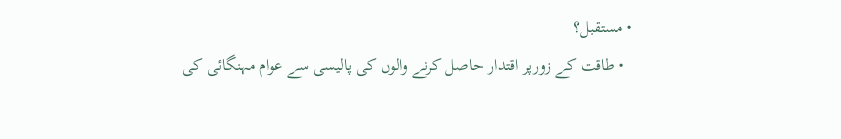• مستقبل؟
  • طاقت کے زورپر اقتدار حاصل کرنے والوں کی پالیسی سے عوام مہنگائی کی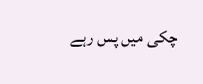چکی میں پس رہے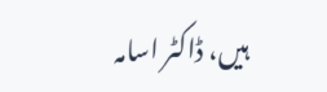ہیں، ڈاکٹر اسامہ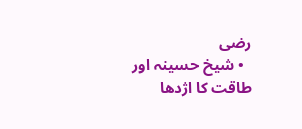رضی
  • شیخ حسینہ اور طاقت کا اژدھا